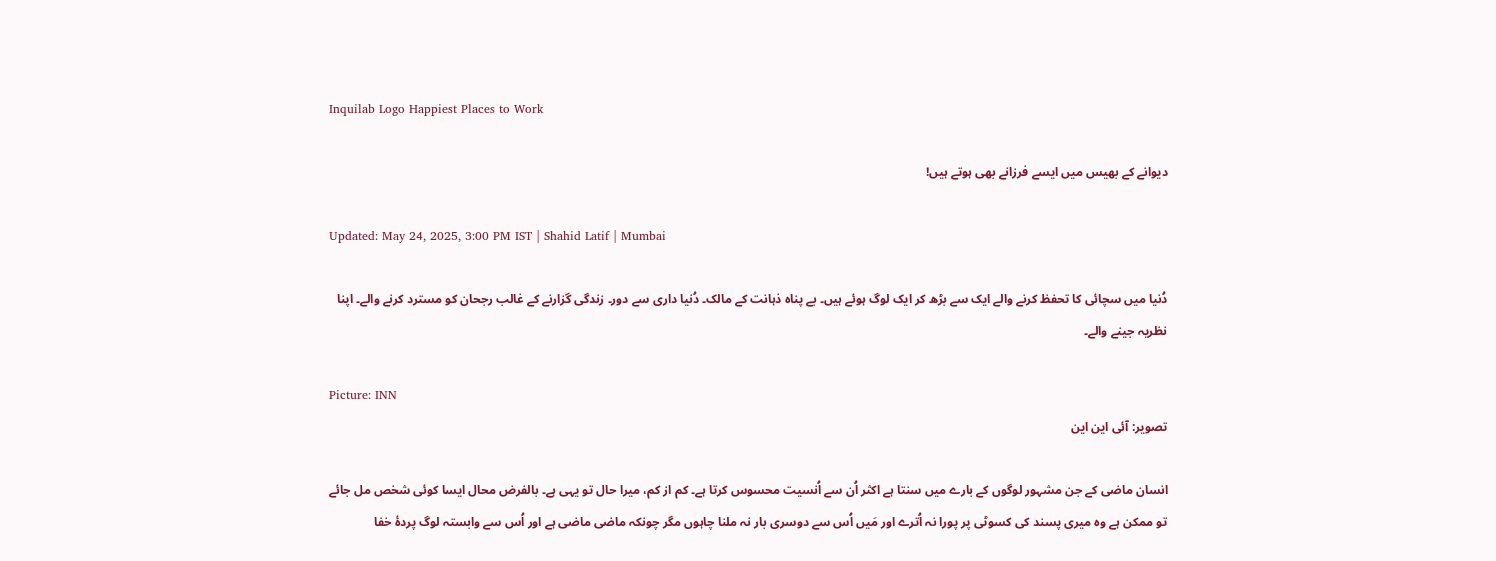Inquilab Logo Happiest Places to Work

دیوانے کے بھیس میں ایسے فرزانے بھی ہوتے ہیں!

Updated: May 24, 2025, 3:00 PM IST | Shahid Latif | Mumbai

دُنیا میں سچائی کا تحفظ کرنے والے ایک سے بڑھ کر ایک لوگ ہوئے ہیں۔ بے پناہ ذہانت کے مالک۔ دُنیا داری سے دور۔ زندگی گزارنے کے غالب رجحان کو مسترد کرنے والے۔ اپنا نظریہ جینے والے۔

Picture: INN
تصویر: آئی این این

انسان ماضی کے جن مشہور لوگوں کے بارے میں سنتا ہے اکثر اُن سے اُنسیت محسوس کرتا ہے۔ کم از کم، میرا حال تو یہی ہے۔ بالفرض محال ایسا کوئی شخص مل جائے تو ممکن ہے وہ میری پسند کی کسوٹی پر پورا نہ اُترے اور مَیں اُس سے دوسری بار نہ ملنا چاہوں مگر چونکہ ماضی ماضی ہے اور اُس سے وابستہ لوگ پردۂ خفا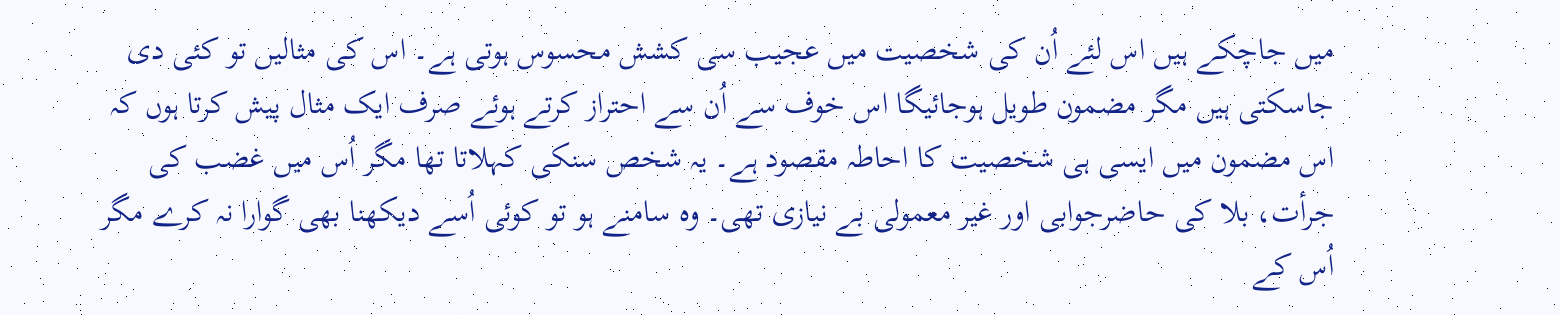میں جاچکے ہیں اس لئے اُن کی شخصیت میں عجیب سی کشش محسوس ہوتی ہے۔ اس کی مثالیں تو کئی دی جاسکتی ہیں مگر مضمون طویل ہوجائیگا اس خوف سے اُن سے احتراز کرتے ہوئے صرف ایک مثال پیش کرتا ہوں کہ اس مضمون میں ایسی ہی شخصیت کا احاطہ مقصود ہے۔ یہ شخص سنکی کہلاتا تھا مگر اُس میں غضب کی جرأت، بلا کی حاضرجوابی اور غیر معمولی بے نیازی تھی۔ وہ سامنے ہو تو کوئی اُسے دیکھنا بھی گوارا نہ کرے مگر اُس کے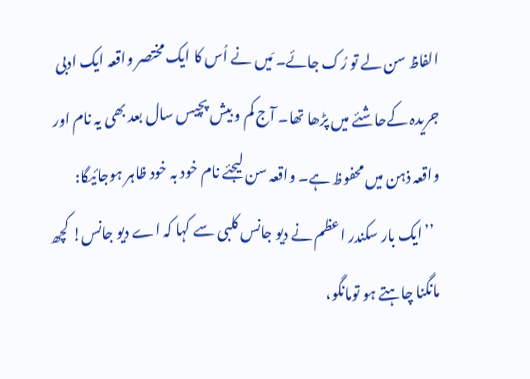الفاظ سن لے تو رُک جائے۔ مَیں نے اُس کا ایک مختصر واقعہ ایک ادبی جریدہ کےحاشئے میں پڑھا تھا۔ آج کم و بیش پچیس سال بعد بھی یہ نام اور واقعہ ذہن میں محفوظ ہے۔ واقعہ سن لیجئے نام خود بہ خود ظاہر ہوجائیگا:
  ’’ایک بار سکندر اعظم نے دیو جانس کلبی سے کہا کہ اے دیو جانس! کچھ مانگنا چاہتے ہو تومانگو،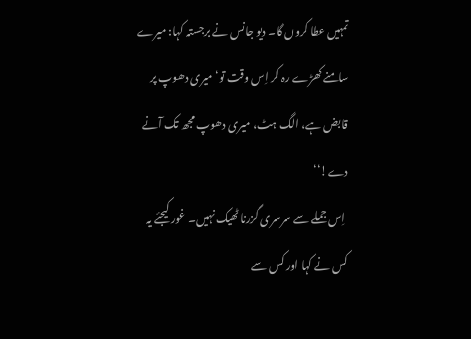تمہیں عطا کروں گا۔ دیو جانس نے برجستہ کہا: میرے سامنے کھڑے رہ کر اِس وقت تو‘ میری دھوپ پر قابض ہے، الگ ہٹ، میری دھوپ مجھ تک آنے دے!‘‘
 اِس جملے سے سرسری گزرنا ٹھیک نہیں۔ غور کیجئے یہ کس نے کہا اور کس سے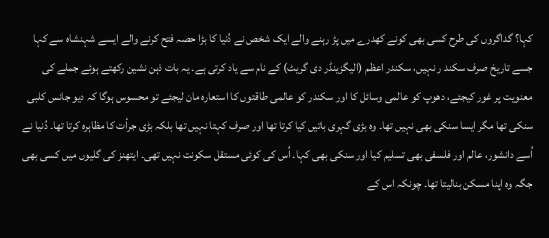کہا؟ گداگروں کی طرح کسی بھی کونے کھدرے میں پڑ رہنے والے ایک شخص نے دُنیا کا بڑا حصہ فتح کرنے والے ایسے شہنشاہ سے کہا جسے تاریخ صرف سکند ر نہیں، سکندر اعظم (الیگزینڈر دی گریٹ) کے نام سے یاد کرتی ہے۔ یہ بات ذہن نشین رکھتے ہوئے جملے کی معنویت پر غور کیجئے، دھوپ کو عالمی وسائل کا اور سکندر کو عالمی طاقتوں کا استعارہ مان لیجئے تو محسوس ہوگا کہ دیو جانس کلبی سنکی تھا مگر ایسا سنکی بھی نہیں تھا۔ وہ بڑی گہری باتیں کیا کرتا تھا اور صرف کہتا نہیں تھا بلکہ بڑی جرأت کا مظاہرہ کرتا تھا۔ دُنیا نے اُسے دانشور، عالم اور فلسفی بھی تسلیم کیا اور سنکی بھی کہا۔ اُس کی کوئی مستقل سکونت نہیں تھی۔ ایتھنز کی گلیوں میں کسی بھی جگہ وہ اپنا مسکن بنالیتا تھا۔ چونکہ اس کے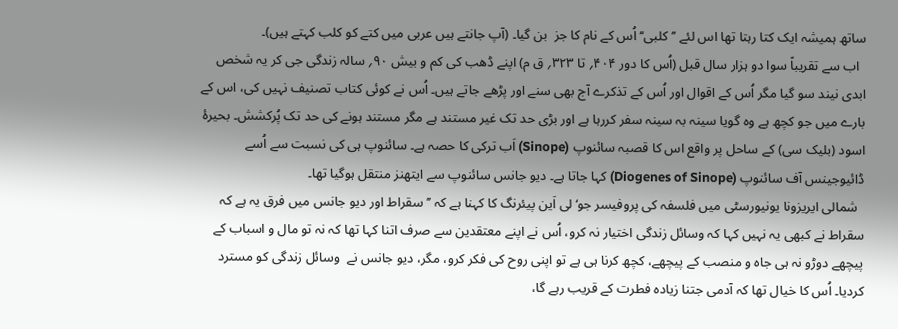ساتھ ہمیشہ ایک کتا رہتا تھا اس لئے ’’کلبی‘‘ اُس کے نام کا جز  بن گیا۔ (آپ جانتے ہیں عربی میں کتے کو کلب کہتے ہیں)۔
  اب سے تقریباً سوا دو ہزار سال قبل (اُس کا دور ۴۰۴؍ تا ۳۲۳؍ ق م) اپنے ڈھب کی کم و بیش ۹۰؍ سالہ زندگی جی کر یہ شخص ابدی نیند سو گیا مگر اُس کے اقوال اور اُس کے تذکرے آج بھی سنے اور پڑھے جاتے ہیں۔ اُس نے کوئی کتاب تصنیف نہیں کی، اس کے بارے میں جو کچھ ہے وہ گویا سینہ بہ سینہ سفر کررہا ہے اور بڑی حد تک غیر مستند ہے مگر مستند ہونے کی حد تک پُرکشش۔ بحیرۂ اسود (بلیک سی) کے ساحل پر واقع اس کا قصبہ سائنوپ (Sinope) اَب ترکی کا حصہ ہے۔ سائنوپ ہی کی نسبت سے اُسے ڈائیوجینس آف سائنوپ (Diogenes of Sinope) کہا جاتا ہے۔ دیو جانس سائنوپ سے ایتھنز منتقل ہوگیا تھا۔
  شمالی ایریزونا یونیورسٹی میں فلسفہ کی پروفیسر جو‘لی اَین پیئرنگ کا کہنا ہے کہ ’’سقراط اور دیو جانس میں فرق یہ ہے کہ سقراط نے کبھی یہ نہیں کہا کہ وسائل زندگی اختیار نہ کرو، اُس نے اپنے معتقدین سے صرف اتنا کہا تھا کہ نہ تو مال و اسباب کے پیچھے دوڑو نہ ہی جاہ و منصب کے پیچھے، کچھ کرنا ہی ہے تو اپنی روح کی فکر کرو، مگر، دیو جانس نے  وسائل زندگی کو مسترد کردیا۔ اُس کا خیال تھا کہ آدمی جتنا زیادہ فطرت کے قریب رہے گا،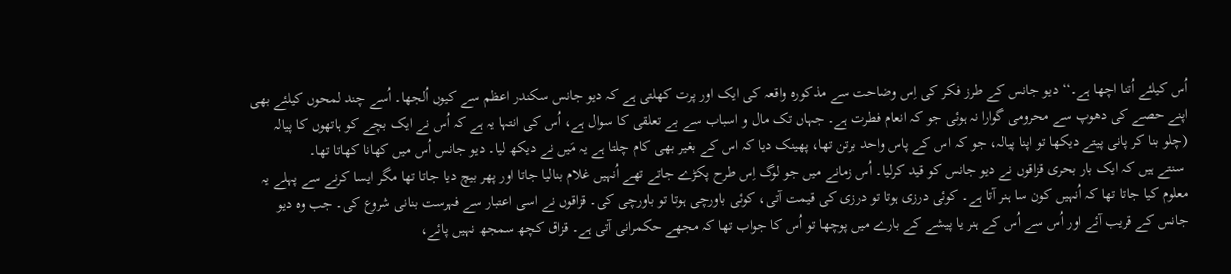اُس کیلئے اُتنا اچھا ہے۔‘‘ دیو جانس کے طرز فکر کی اِس وضاحت سے مذکورہ واقعہ کی ایک اور پرت کھلتی ہے کہ دیو جانس سکندر اعظم سے کیوں اُلجھا۔ اُسے چند لمحوں کیلئے بھی اپنے حصے کی دھوپ سے محرومی گوارا نہ ہوئی جو کہ انعام فطرت ہے۔ جہاں تک مال و اسباب سے بے تعلقی کا سوال ہے، اُس کی انتہا یہ ہے کہ اُس نے ایک بچے کو ہاتھوں کا پیالہ (چلو بنا کر پانی پیتے دیکھا تو اپنا پیالہ، جو کہ اس کے پاس واحد برتن تھا، پھینک دیا کہ اس کے بغیر بھی کام چلتا ہے یہ مَیں نے دیکھ لیا۔ دیو جانس اُس میں کھانا کھاتا تھا۔
 سنتے ہیں کہ ایک بار بحری قزاقوں نے دیو جانس کو قید کرلیا۔ اُس زمانے میں جو لوگ اِس طرح پکڑے جاتے تھے اُنہیں غلام بنالیا جاتا اور پھر بیچ دیا جاتا تھا مگر ایسا کرنے سے پہلے یہ معلوم کیا جاتا تھا کہ اُنہیں کون سا ہنر آتا ہے۔ کوئی درزی ہوتا تو درزی کی قیمت آتی، کوئی باورچی ہوتا تو باورچی کی۔ قزاقوں نے اسی اعتبار سے فہرست بنانی شروع کی۔ جب وہ دیو جانس کے قریب آئے اور اُس سے اُس کے ہنر یا پیشے کے بارے میں پوچھا تو اُس کا جواب تھا کہ مجھے حکمرانی آتی ہے۔ قزاق کچھ سمجھ نہیں پائے،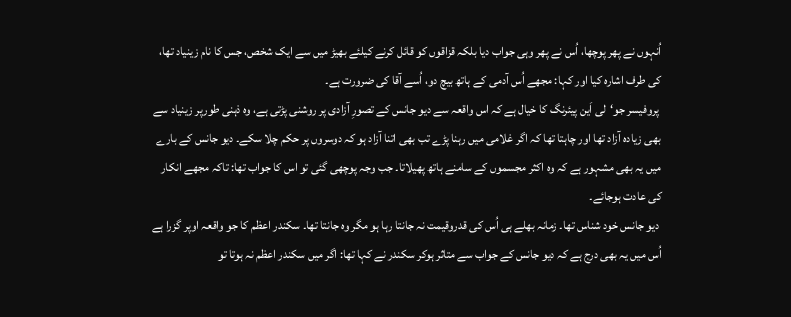اُنہوں نے پھر پوچھا، اُس نے پھر وہی جواب دیا بلکہ قزاقوں کو قائل کرنے کیلئے بھیڑ میں سے ایک شخص، جس کا نام زینیاد تھا، کی طرف اشارہ کیا اور کہا: مجھے اُس آدمی کے ہاتھ بیچ دو، اُسے آقا کی ضرورت ہے۔
 پروفیسر جو‘لی اَین پیئرنگ کا خیال ہے کہ اس واقعہ سے دیو جانس کے تصورِ آزادی پر روشنی پڑتی ہے، وہ ذہنی طورپر زینیاد سے بھی زیادہ آزاد تھا اور چاہتا تھا کہ اگر غلامی میں رہنا پڑے تب بھی اتنا آزاد ہو کہ دوسروں پر حکم چلا سکے۔ دیو جانس کے بارے میں یہ بھی مشہور ہے کہ وہ اکثر مجسموں کے سامنے ہاتھ پھیلاتا۔ جب وجہ پوچھی گئی تو اس کا جواب تھا: تاکہ مجھے انکار کی عادت ہوجائے۔
 دیو جانس خود شناس تھا۔ زمانہ بھلے ہی اُس کی قدروقیمت نہ جانتا رہا ہو مگر وہ جانتا تھا۔ سکندر اعظم کا جو واقعہ اوپر گزرا ہے اُس میں یہ بھی درج ہے کہ دیو جانس کے جواب سے متاثر ہوکر سکندر نے کہا تھا: اگر میں سکندر اعظم نہ ہوتا تو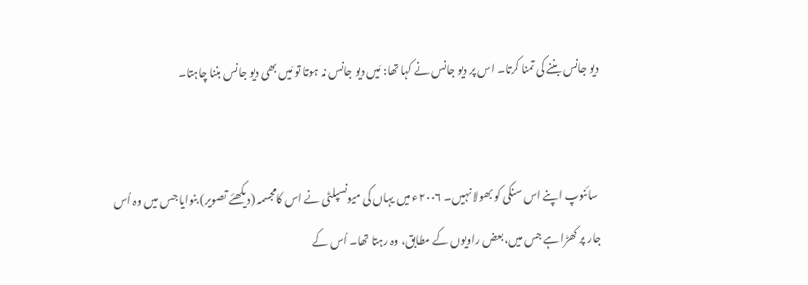دیو جانس بننے کی تمنا کرتا۔ اس پر دیو جانس نے کہا تھا: مَیں دیو جانس نہ ہوتا تو مَیں بھی دیو جانس بننا چاہتا۔


 سائنوپ اپنے اس سنکی کو بھولا نہیں۔ ۲۰۰۶ء میں یہاں کی میونسپلٹی نے اس کامجسمہ (دیکھئے تصویر) بنوایا جس میں وہ اُس جار پر کھڑا ہے جس میں،بعض راویوں کے مطابق، وہ رہتا تھا۔ اُس کے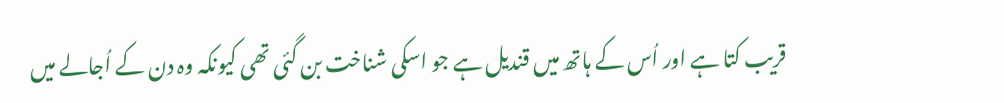قریب کتا ہے اور اُس کے ہاتھ میں قندیل ہے جو اسکی شناخت بن گئی تھی کیونکہ وہ دن کے اُجالے میں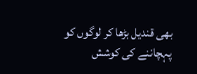بھی قندیل بڑھا کر لوگوں کو پہچاننے کی کوشش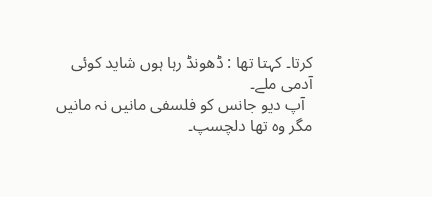کرتا۔ کہتا تھا : ڈھونڈ رہا ہوں شاید کوئی آدمی ملے۔
  آپ دیو جانس کو فلسفی مانیں نہ مانیں مگر وہ تھا دلچسپ۔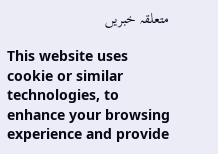متعلقہ خبریں

This website uses cookie or similar technologies, to enhance your browsing experience and provide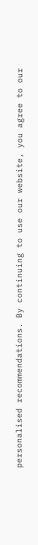personalised recommendations. By continuing to use our website, you agree to our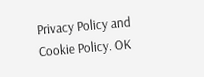Privacy Policy and Cookie Policy. OK